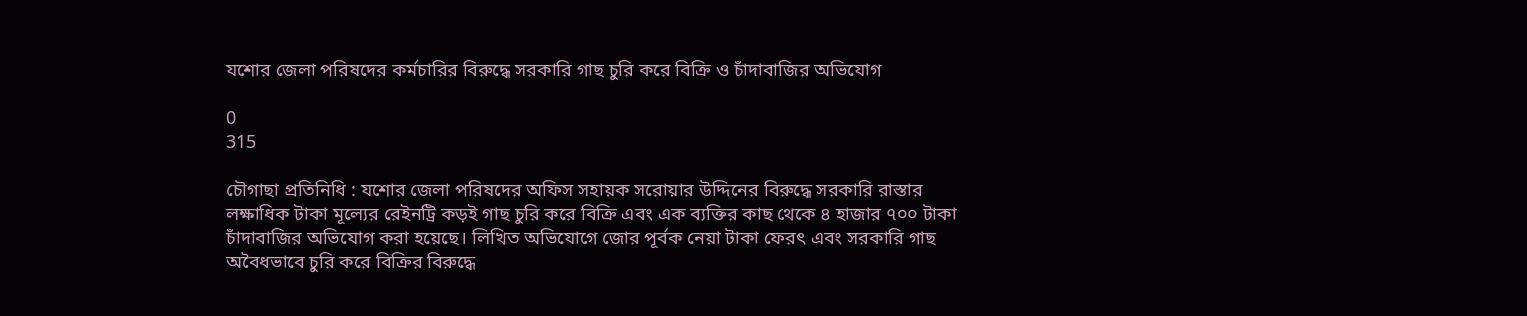যশোর জেলা পরিষদের কর্মচারির বিরুদ্ধে সরকারি গাছ চুরি করে বিক্রি ও চাঁদাবাজির অভিযোগ

0
315

চৌগাছা প্রতিনিধি : যশোর জেলা পরিষদের অফিস সহায়ক সরোয়ার উদ্দিনের বিরুদ্ধে সরকারি রাস্তার লক্ষাধিক টাকা মূল্যের রেইনট্রি কড়ই গাছ চুরি করে বিক্রি এবং এক ব্যক্তির কাছ থেকে ৪ হাজার ৭০০ টাকা চাঁদাবাজির অভিযোগ করা হয়েছে। লিখিত অভিযোগে জোর পূর্বক নেয়া টাকা ফেরৎ এবং সরকারি গাছ অবৈধভাবে চুরি করে বিক্রির বিরুদ্ধে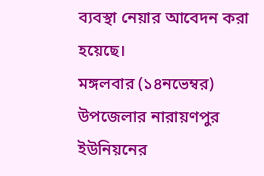ব্যবস্থা নেয়ার আবেদন করা হয়েছে।
মঙ্গলবার (১৪নভেম্বর) উপজেলার নারায়ণপুর ইউনিয়নের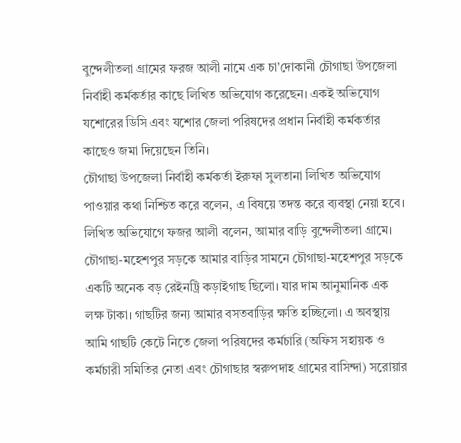বুন্দেলীতলা গ্রামের ফরজ আলী নামে এক চা’দোকানী চৌগাছা উপজেলা নির্বাহী কর্মকর্তার কাছে লিখিত অভিযোগ করেছেন। একই অভিযোগ যশোরের ডিসি এবং যশোর জেলা পরিষদের প্রধান নির্বাহী কর্মকর্তার কাছেও জমা দিয়েছেন তিনি।
চৌগাছা উপজেলা নির্বাহী কর্মকর্তা ইরুফা সুলতানা লিখিত অভিযোগ পাওয়ার কথা নিশ্চিত করে বলেন, এ বিষয়ে তদন্ত করে ব্যবস্থা নেয়া হবে।
লিখিত অভিযোগে ফজর আলী বলেন, আমার বাড়ি বুন্দেলীতলা গ্রামে। চৌগাছা-মহেশপুর সড়কে আমার বাড়ির সামনে চৌগাছা-মহেশপুর সড়কে একটি অনেক বড় রেইনট্রি কড়াইগাছ ছিলো। যার দাম আনুমানিক এক লক্ষ টাকা। গাছটির জন্য আমার বসতবাড়ির ক্ষতি হচ্ছিলো। এ অবস্থায় আমি গাছটি কেটে নিতে জেলা পরিষদের কর্মচারি (অফিস সহায়ক ও কর্মচারী সমিতির নেতা এবং চৌগাছার স্বরুপদাহ গ্রামের বাসিন্দা) সরোয়ার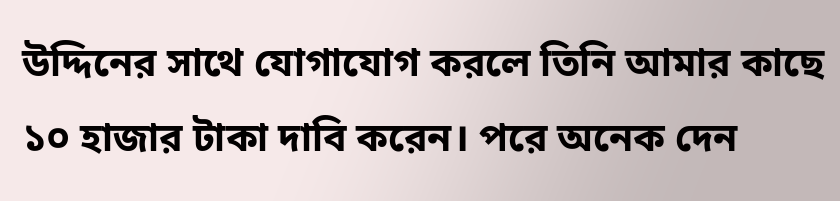উদ্দিনের সাথে যোগাযোগ করলে তিনি আমার কাছে ১০ হাজার টাকা দাবি করেন। পরে অনেক দেন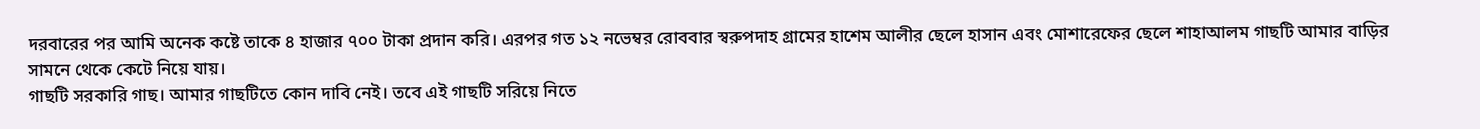দরবারের পর আমি অনেক কষ্টে তাকে ৪ হাজার ৭০০ টাকা প্রদান করি। এরপর গত ১২ নভেম্বর রোববার স্বরুপদাহ গ্রামের হাশেম আলীর ছেলে হাসান এবং মোশারেফের ছেলে শাহাআলম গাছটি আমার বাড়ির সামনে থেকে কেটে নিয়ে যায়।
গাছটি সরকারি গাছ। আমার গাছটিতে কোন দাবি নেই। তবে এই গাছটি সরিয়ে নিতে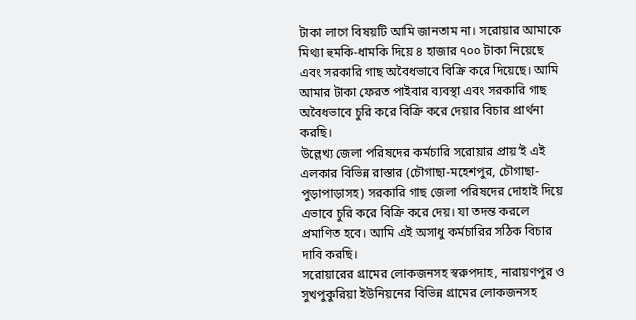টাকা লাগে বিষয়টি আমি জানতাম না। সরোয়ার আমাকে মিথ্যা হুমকি-ধামকি দিয়ে ৪ হাজার ৭০০ টাকা নিয়েছে এবং সরকারি গাছ অবৈধভাবে বিক্রি করে দিয়েছে। আমি আমার টাকা ফেরত পাইবার ব্যবস্থা এবং সরকারি গাছ অবৈধভাবে চুরি করে বিক্রি করে দেয়ার বিচার প্রার্থনা করছি।
উল্লেখ্য জেলা পরিষদের কর্মচারি সরোয়ার প্রায়’ই এই এলকার বিভিন্ন রাস্তার (চৌগাছা-মহেশপুর, চৌগাছা-পুড়াপাড়াসহ) সরকারি গাছ জেলা পরিষদের দোহাই দিয়ে এভাবে চুরি করে বিক্রি করে দেয়। যা তদন্ত করলে প্রমাণিত হবে। আমি এই অসাধু কর্মচারির সঠিক বিচার দাবি করছি।
সরোয়ারের গ্রামের লোকজনসহ স্বরুপদাহ, নারায়ণপুর ও সুখপুকুরিয়া ইউনিয়নের বিভিন্ন গ্রামের লোকজনসহ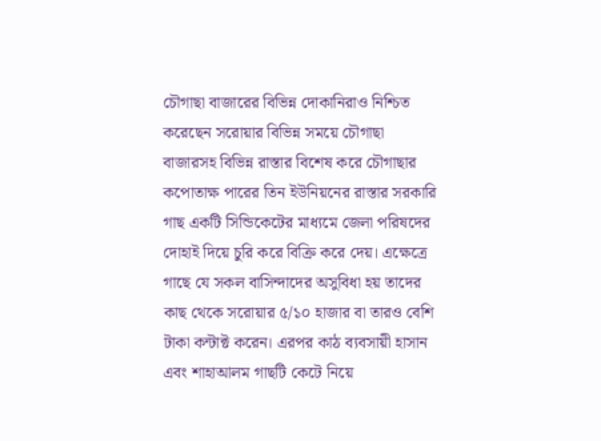চৌগাছা বাজারের বিভিন্ন দোকানিরাও নিশ্চিত করেছেন সরোয়ার বিভিন্ন সময়ে চৌগাছা বাজারসহ বিভিন্ন রাস্তার বিশেষ করে চৌগাছার কপোতাক্ষ পারের তিন ইউনিয়নের রাস্তার সরকারি গাছ একটি সিন্ডিকেটের মাধ্যমে জেলা পরিষদের দোহাই দিয়ে চুরি করে বিক্রি করে দেয়। এক্ষেত্রে গাছে যে সকল বাসিন্দাদের অসুবিধা হয় তাদের কাছ থেকে সরোয়ার ৫/১০ হাজার বা তারও বেশি টাকা কন্টাক্ট করেন। এরপর কাঠ ব্যবসায়ী হাসান এবং শাহাআলম গাছটি কেটে নিয়ে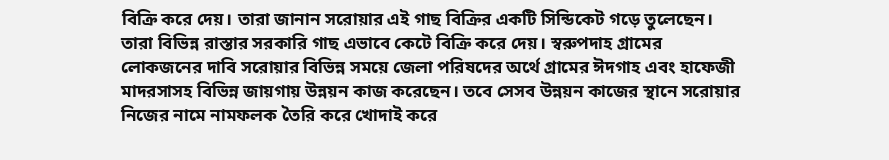বিক্রি করে দেয়। তারা জানান সরোয়ার এই গাছ বিক্রির একটি সিন্ডিকেট গড়ে তুলেছেন। তারা বিভিন্ন রাস্তার সরকারি গাছ এভাবে কেটে বিক্রি করে দেয়। স্বরুপদাহ গ্রামের লোকজনের দাবি সরোয়ার বিভিন্ন সময়ে জেলা পরিষদের অর্থে গ্রামের ঈদগাহ এবং হাফেজী মাদরসাসহ বিভিন্ন জায়গায় উন্নয়ন কাজ করেছেন। তবে সেসব উন্নয়ন কাজের স্থানে সরোয়ার নিজের নামে নামফলক তৈরি করে খোদাই করে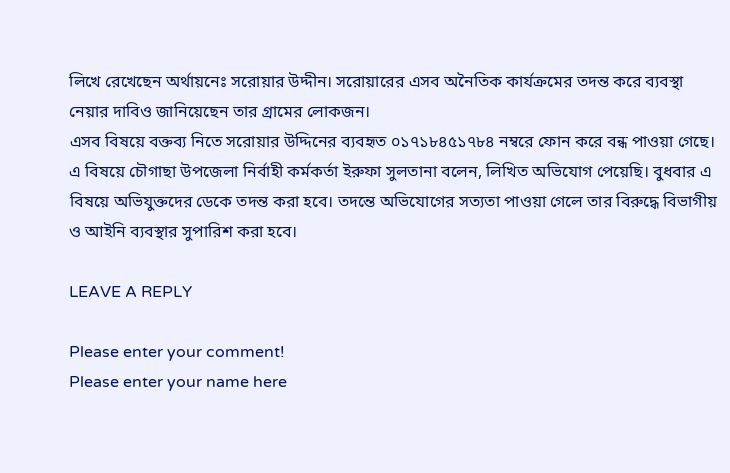লিখে রেখেছেন অর্থায়নেঃ সরোয়ার উদ্দীন। সরোয়ারের এসব অনৈতিক কার্যক্রমের তদন্ত করে ব্যবস্থা নেয়ার দাবিও জানিয়েছেন তার গ্রামের লোকজন।
এসব বিষয়ে বক্তব্য নিতে সরোয়ার উদ্দিনের ব্যবহৃত ০১৭১৮৪৫১৭৮৪ নম্বরে ফোন করে বন্ধ পাওয়া গেছে।
এ বিষয়ে চৌগাছা উপজেলা নির্বাহী কর্মকর্তা ইরুফা সুলতানা বলেন, লিখিত অভিযোগ পেয়েছি। বুধবার এ বিষয়ে অভিযুক্তদের ডেকে তদন্ত করা হবে। তদন্তে অভিযোগের সত্যতা পাওয়া গেলে তার বিরুদ্ধে বিভাগীয় ও আইনি ব্যবস্থার সুপারিশ করা হবে।

LEAVE A REPLY

Please enter your comment!
Please enter your name here